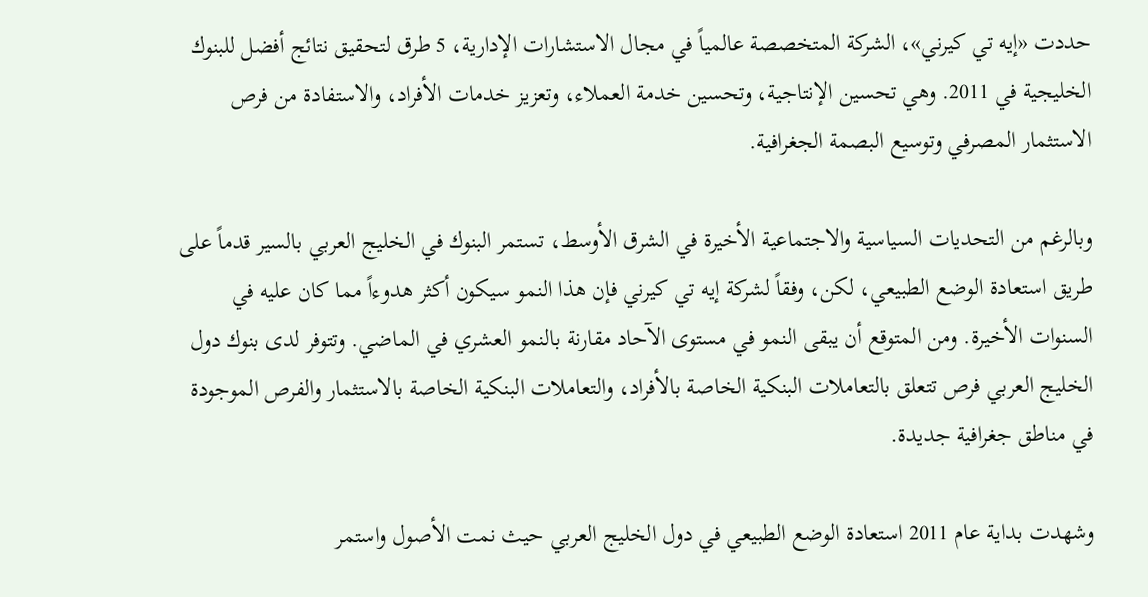حددت «إيه تي كيرني»، الشركة المتخصصة عالمياً في مجال الاستشارات الإدارية، 5 طرق لتحقيق نتائج أفضل للبنوك الخليجية في 2011. وهي تحسين الإنتاجية، وتحسين خدمة العملاء، وتعزيز خدمات الأفراد، والاستفادة من فرص الاستثمار المصرفي وتوسيع البصمة الجغرافية.

وبالرغم من التحديات السياسية والاجتماعية الأخيرة في الشرق الأوسط، تستمر البنوك في الخليج العربي بالسير قدماً على طريق استعادة الوضع الطبيعي، لكن، وفقاً لشركة إيه تي كيرني فإن هذا النمو سيكون أكثر هدوءاً مما كان عليه في السنوات الأخيرة. ومن المتوقع أن يبقى النمو في مستوى الآحاد مقارنة بالنمو العشري في الماضي. وتتوفر لدى بنوك دول الخليج العربي فرص تتعلق بالتعاملات البنكية الخاصة بالأفراد، والتعاملات البنكية الخاصة بالاستثمار والفرص الموجودة في مناطق جغرافية جديدة.

وشهدت بداية عام 2011 استعادة الوضع الطبيعي في دول الخليج العربي حيث نمت الأصول واستمر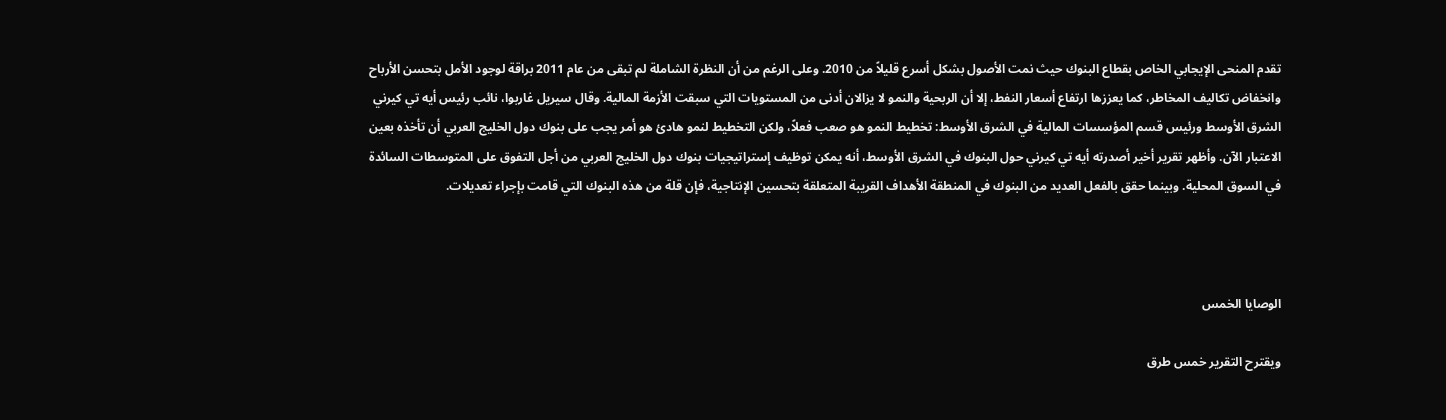تقدم المنحى الإيجابي الخاص بقطاع البنوك حيث نمت الأصول بشكل أسرع قليلاً من 2010. وعلى الرغم من أن النظرة الشاملة لم تبقى من عام 2011 براقة لوجود الأمل بتحسن الأرباح وانخفاض تكاليف المخاطر، كما يعززها ارتفاع أسعار النفط، إلا أن الربحية والنمو لا يزالان أدنى من المستويات التي سبقت الأزمة المالية. وقال سيريل غاربوا، نائب رئيس أيه تي كيرني الشرق الأوسط ورئيس قسم المؤسسات المالية في الشرق الأوسط: تخطيط النمو هو صعب فعلاً، ولكن التخطيط لنمو هادئ هو أمر يجب على بنوك دول الخليج العربي أن تأخذه بعين الاعتبار الآن. وأظهر تقرير أخير أصدرته أيه تي كيرني حول البنوك في الشرق الأوسط، أنه يمكن توظيف إستراتيجيات بنوك دول الخليج العربي من أجل التفوق على المتوسطات السائدة في السوق المحلية. وبينما حقق بالفعل العديد من البنوك في المنطقة الأهداف القريبة المتعلقة بتحسين الإنتاجية، فإن قلة من هذه البنوك التي قامت بإجراء تعديلات.



الوصايا الخمس

ويقترح التقرير خمس طرق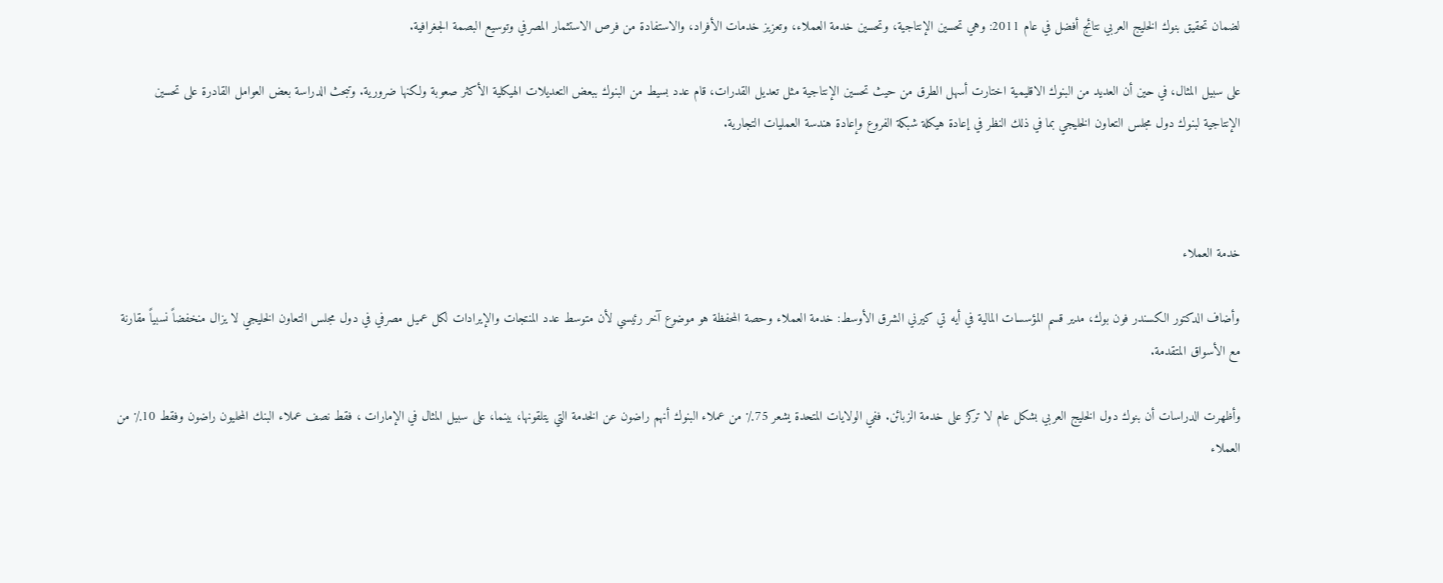لضمان تحقيق بنوك الخليج العربي نتائج أفضل في عام 2011: وهي تحسين الإنتاجية، وتحسين خدمة العملاء، وتعزيز خدمات الأفراد، والاستفادة من فرص الاستثمار المصرفي وتوسيع البصمة الجغرافية.

على سبيل المثال، في حين أن العديد من البنوك الاقليمية اختارت أسهل الطرق من حيث تحسين الإنتاجية مثل تعديل القدرات، قام عدد بسيط من البنوك ببعض التعديلات الهيكلية الأكثر صعوبة ولكنها ضرورية. وتبحث الدراسة بعض العوامل القادرة على تحسين الإنتاجية لبنوك دول مجلس التعاون الخليجي بما في ذلك النظر في إعادة هيكلة شبكة الفروع وإعادة هندسة العمليات التجارية.



خدمة العملاء

وأضاف الدكتور الكسندر فون بوك، مدير قسم المؤسسات المالية في أيه تي كيرني الشرق الأوسط: خدمة العملاء وحصة المحفظة هو موضوع آخر رئيسي لأن متوسط عدد المنتجات والإيرادات لكل عميل مصرفي في دول مجلس التعاون الخليجي لا يزال منخفضاً نسبياً مقارنة مع الأسواق المتقدمة.

وأظهرت الدراسات أن بنوك دول الخليج العربي بشكل عام لا تركز على خدمة الزبائن. ففي الولايات المتحدة يشعر 75٪ من عملاء البنوك أنهم راضون عن الخدمة التي يتلقونها، بينما، على سبيل المثال في الإمارات ، فقط نصف عملاء البنك المحليون راضون وفقط 10٪ من العملاء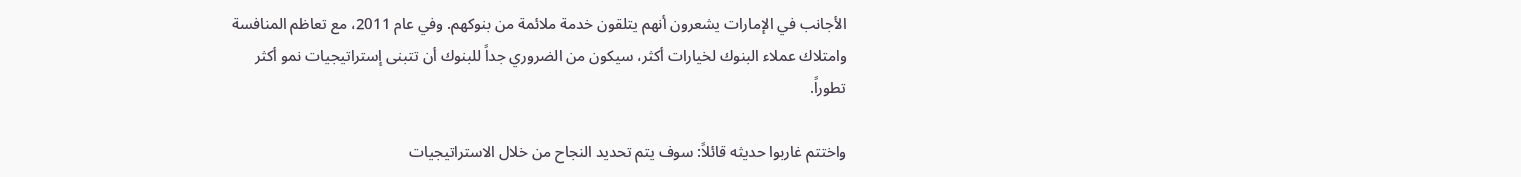الأجانب في الإمارات يشعرون أنهم يتلقون خدمة ملائمة من بنوكهم. وفي عام 2011، مع تعاظم المنافسة وامتلاك عملاء البنوك لخيارات أكثر، سيكون من الضروري جداً للبنوك أن تتبنى إستراتيجيات نمو أكثر تطوراً.

واختتم غاربوا حديثه قائلاً: سوف يتم تحديد النجاح من خلال الاستراتيجيات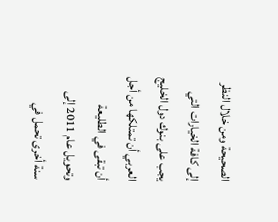الصحيحة ومن خلال النظر إلى كافة الخيارات التي يجب على بنوك دول الخليج العربي أن تمتلكها من أجل أن تبقى في الطليعة وتحويل عام 2011 إلى سنة أخرى تحمل في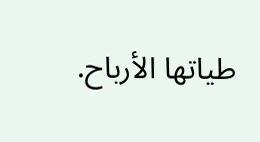طياتها الأرباح.